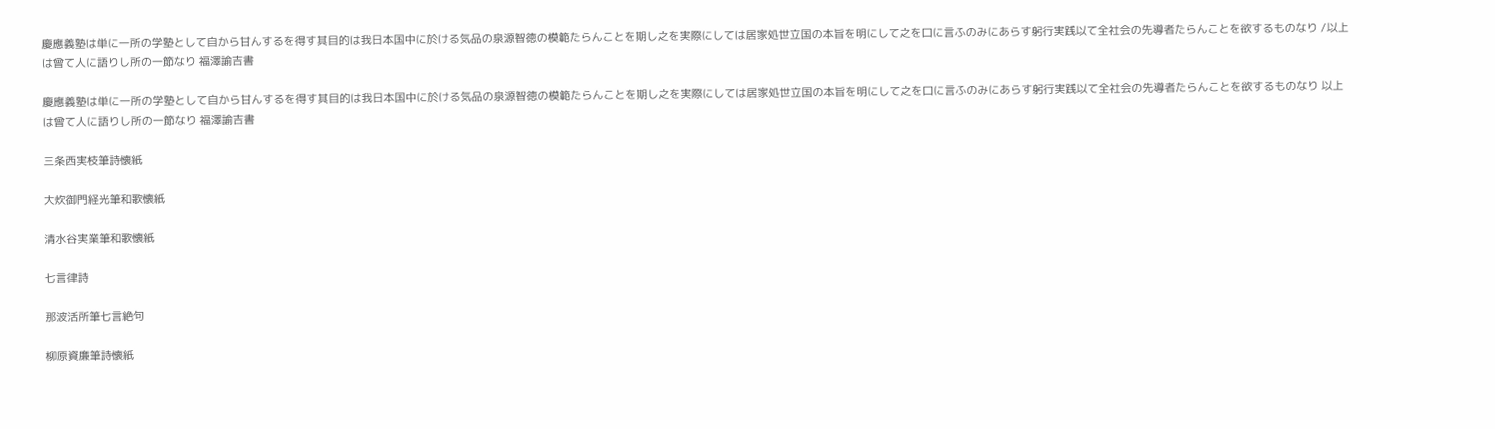慶應義塾は単に一所の学塾として自から甘んするを得す其目的は我日本国中に於ける気品の泉源智徳の模範たらんことを期し之を実際にしては居家処世立国の本旨を明にして之を口に言ふのみにあらす躬行実践以て全社会の先導者たらんことを欲するものなり /以上は曾て人に語りし所の一節なり 福澤諭吉書

慶應義塾は単に一所の学塾として自から甘んするを得す其目的は我日本国中に於ける気品の泉源智徳の模範たらんことを期し之を実際にしては居家処世立国の本旨を明にして之を口に言ふのみにあらす躬行実践以て全社会の先導者たらんことを欲するものなり 以上は曾て人に語りし所の一節なり 福澤諭吉書

三条西実枝筆詩懐紙

大炊御門経光筆和歌懐紙

清水谷実業筆和歌懐紙

七言律詩

那波活所筆七言絶句

柳原資廉筆詩懐紙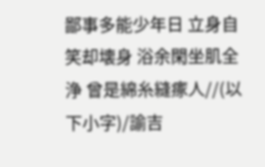鄙事多能少年日 立身自笑却壊身 浴余閑坐肌全浄 曾是綿糸縫瘃人//(以下小字)/諭吉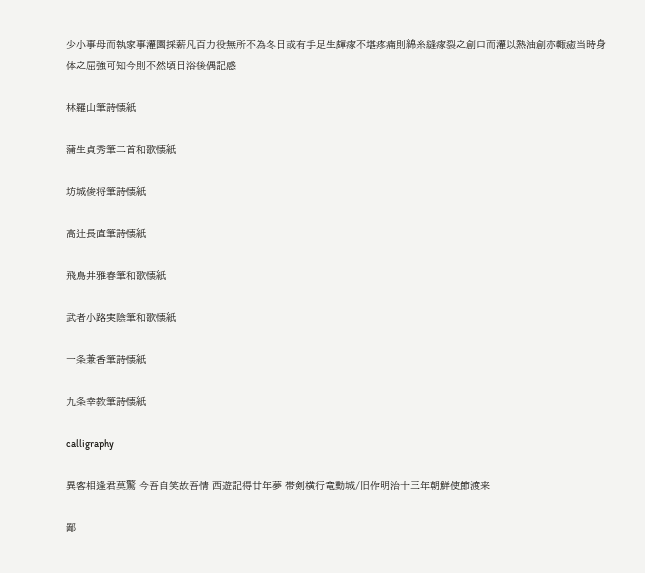少小事母而執家事灌園採薪凡百力役無所不為冬日或有手足生皹瘃不堪疼痛則綿糸縫瘃裂之創口而灌以熱油創亦輙癒当時身体之屈強可知今則不然頃日浴後偶記感

林羅山筆詩懐紙

蒲生貞秀筆二首和歌懐紙

坊城俊将筆詩懐紙

高辻長直筆詩懐紙

飛鳥井雅春筆和歌懐紙

武者小路実陰筆和歌懐紙

一条兼香筆詩懐紙

九条幸教筆詩懐紙

calligraphy

異客相逢君莫驚 今吾自笑故吾情 西遊記得廿年夢 帯剣横行竜動城/旧作明治十三年朝鮮使節渡来

鄙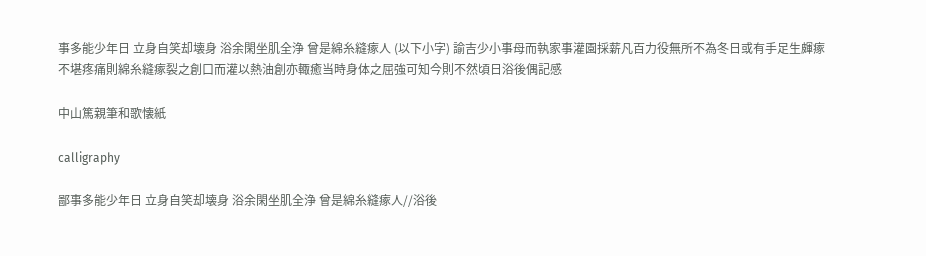事多能少年日 立身自笑却壊身 浴余閑坐肌全浄 曾是綿糸縫瘃人 (以下小字) 諭吉少小事母而執家事灌園採薪凡百力役無所不為冬日或有手足生皹瘃不堪疼痛則綿糸縫瘃裂之創口而灌以熱油創亦輙癒当時身体之屈強可知今則不然頃日浴後偶記感

中山篤親筆和歌懐紙

calligraphy

鄙事多能少年日 立身自笑却壊身 浴余閑坐肌全浄 曾是綿糸縫瘃人//浴後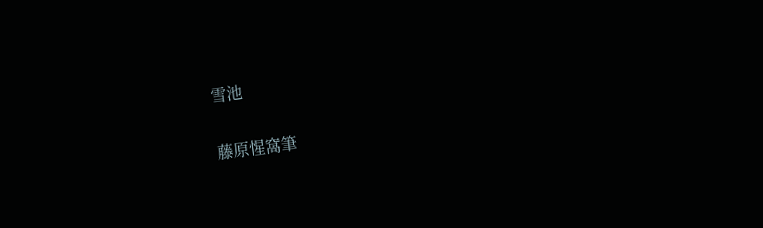雪池

藤原惺窩筆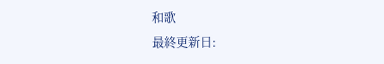和歌
最終更新日: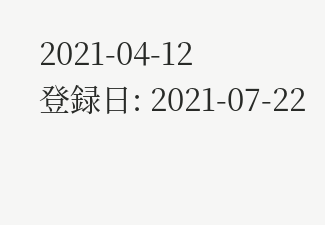2021-04-12
登録日: 2021-07-22